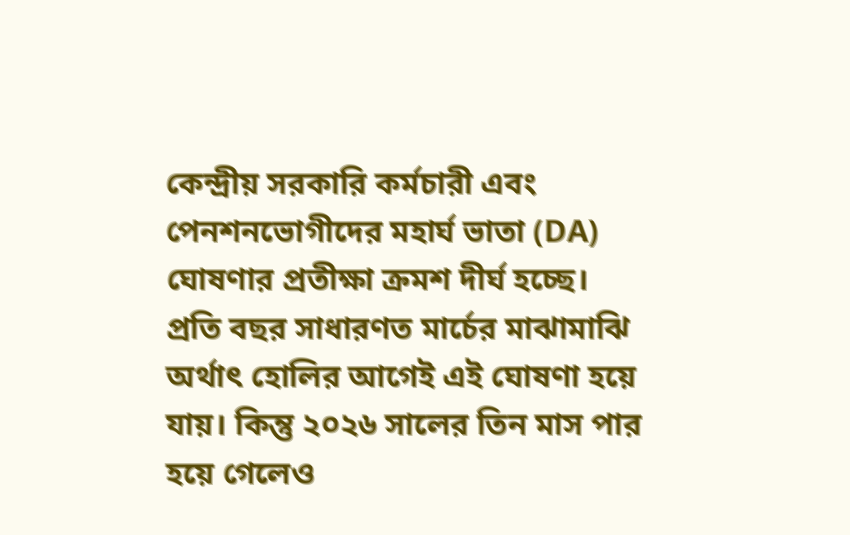কেন্দ্রীয় সরকারি কর্মচারী এবং পেনশনভোগীদের মহার্ঘ ভাতা (DA) ঘোষণার প্রতীক্ষা ক্রমশ দীর্ঘ হচ্ছে। প্রতি বছর সাধারণত মার্চের মাঝামাঝি অর্থাৎ হোলির আগেই এই ঘোষণা হয়ে যায়। কিন্তু ২০২৬ সালের তিন মাস পার হয়ে গেলেও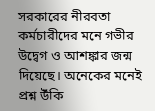সরকারের নীরবতা কর্মচারীদের মনে গভীর উদ্বেগ ও আশঙ্কার জন্ম দিয়েছে। অনেকের মনেই প্রশ্ন উঁকি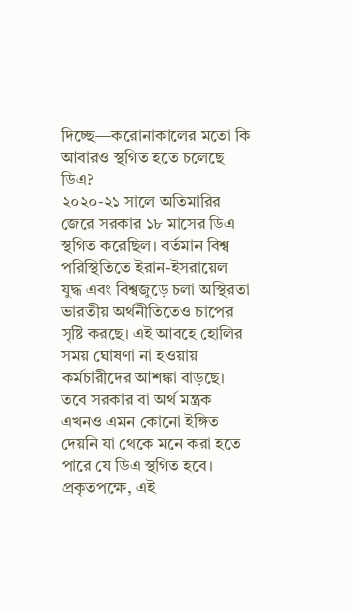দিচ্ছে—করোনাকালের মতো কি আবারও স্থগিত হতে চলেছে ডিএ?
২০২০-২১ সালে অতিমারির জেরে সরকার ১৮ মাসের ডিএ স্থগিত করেছিল। বর্তমান বিশ্ব পরিস্থিতিতে ইরান-ইসরায়েল যুদ্ধ এবং বিশ্বজুড়ে চলা অস্থিরতা ভারতীয় অর্থনীতিতেও চাপের সৃষ্টি করছে। এই আবহে হোলির সময় ঘোষণা না হওয়ায় কর্মচারীদের আশঙ্কা বাড়ছে। তবে সরকার বা অর্থ মন্ত্রক এখনও এমন কোনো ইঙ্গিত দেয়নি যা থেকে মনে করা হতে পারে যে ডিএ স্থগিত হবে।
প্রকৃতপক্ষে, এই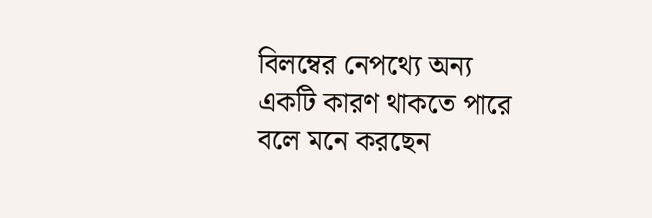বিলম্বের নেপথ্যে অন্য একটি কারণ থাকতে পারে বলে মনে করছেন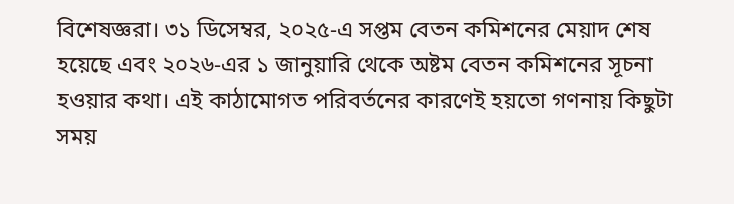বিশেষজ্ঞরা। ৩১ ডিসেম্বর, ২০২৫-এ সপ্তম বেতন কমিশনের মেয়াদ শেষ হয়েছে এবং ২০২৬-এর ১ জানুয়ারি থেকে অষ্টম বেতন কমিশনের সূচনা হওয়ার কথা। এই কাঠামোগত পরিবর্তনের কারণেই হয়তো গণনায় কিছুটা সময়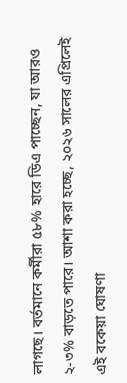লাগছে। বর্তমানে কর্মীরা ৫৮% হারে ডিএ পাচ্ছেন, যা আরও ২-৩% বাড়তে পারে। আশা করা হচ্ছে, ২০২৬ সালের এপ্রিলেই এই বকেয়া ঘোষণা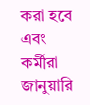করা হবে এবং কর্মীরা জানুয়ারি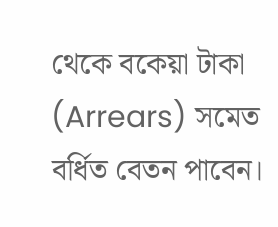থেকে বকেয়া টাকা (Arrears) সমেত বর্ধিত বেতন পাবেন।